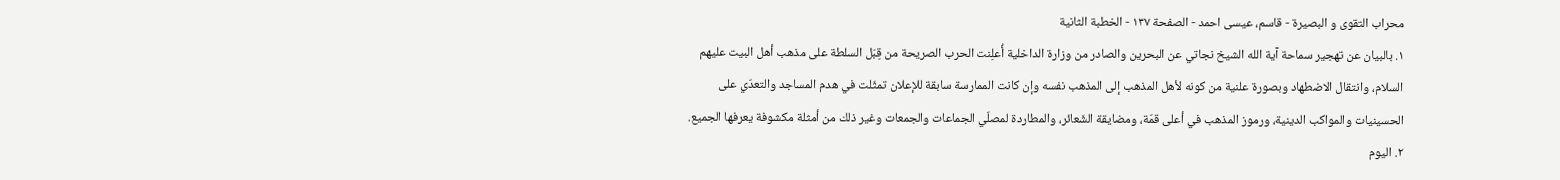محراب التقوى و البصيرة - قاسم، عيسى احمد - الصفحة ١٣٧ - الخطبة الثانية
١. بالبيان عن تهجير سماحة آية الله الشيخ نجاتي عن البحرين والصادر من وزارة الداخلية أُعلِنت الحرب الصريحة من قِبَل السلطة على مذهب أهل البيت عليهم السلام، وانتقال الاضطهاد وبصورة علنية من كونه لأهل المذهب إلى المذهب نفسه وإن كانت الممارسة سابقة للإعلان تمثّلت في هدم المساجد والتعدّي على الحسينيات والمواكب الدينية، ورموز المذهب في أعلى قمّة، ومضايقة الشّعائر، والمطاردة لمصلّي الجماعات والجمعات وغير ذلك من أمثلة مكشوفة يعرفها الجميع.
٢. اليوم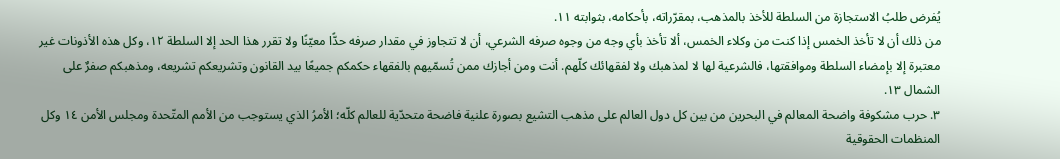يُفرض طلبُ الاستجازة من السلطة للأخذ بالمذهب، بمقرّراته، بأحكامه، بثوابته ١١.
من ذلك أن لا تأخذ الخمس إذا كنت من وكلاء الخمس، ألا تأخذ بأي وجه من وجوه صرفه الشرعي، أن لا تتجاوز في مقدار صرفه حدًّا معيّنًا ولا تقرر هذا الحد إلا السلطة ١٢، وكل هذه الأذونات غير معتبرة إلا بإمضاء السلطة وموافقتها، فالشرعية لها لا لمذهبك ولا لفقهائك كلّهم. أنت ومن أجازك ممن تُسمّيهم بالفقهاء حكمكم جميعًا بيد القانون وتشريعكم تشريعه، ومذهبكم صفرٌ على الشمال ١٣.
٣. حرب مشكوفة واضحة المعالم في البحرين من بين كل دول العالم على مذهب التشيع بصورة علنية فاضحة متحدّية للعالم كلّه؛ الأمرُ الذي يستوجب من الأمم المتّحدة ومجلس الأمن ١٤ وكل المنظمات الحقوقية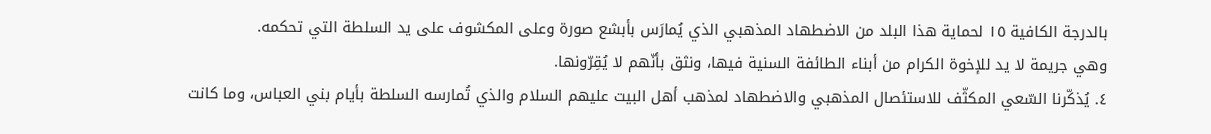بالدرجة الكافية ١٥ لحماية هذا البلد من الاضطهاد المذهبي الذي يُمارَس بأبشع صورة وعلى المكشوف على يد السلطة التي تحكمه.
وهي جريمة لا يد للإخوة الكرام من أبناء الطائفة السنية فيها، ونثق بأنّهم لا يُقِرّونها.
٤. يُذكّرنا السّعي المكثّف للاستئصال المذهبي والاضطهاد لمذهب أهل البيت عليهم السلام والذي تُمارسه السلطة بأيام بني العباس، وما كانت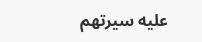عليه سيرتهم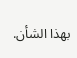بهذا الشأن.